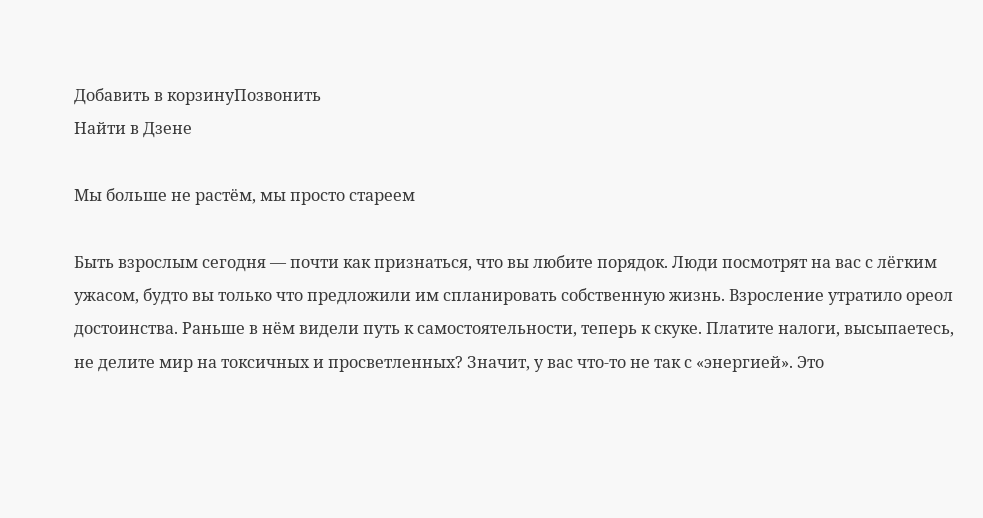Добавить в корзинуПозвонить
Найти в Дзене

Мы больше не растём, мы просто стареем

Быть взрослым сегодня — почти как признаться, что вы любите порядок. Люди посмотрят на вас с лёгким ужасом, будто вы только что предложили им спланировать собственную жизнь. Взросление утратило ореол достоинства. Раньше в нём видели путь к самостоятельности, теперь к скуке. Платите налоги, высыпаетесь, не делите мир на токсичных и просветленных? Значит, у вас что-то не так с «энергией». Это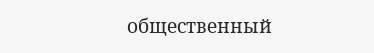общественный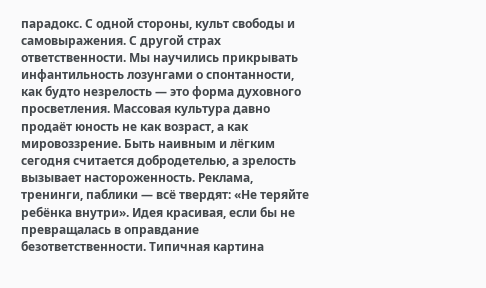парадокс. С одной стороны, культ свободы и самовыражения. С другой страх ответственности. Мы научились прикрывать инфантильность лозунгами о спонтанности, как будто незрелость — это форма духовного просветления. Массовая культура давно продаёт юность не как возраст, а как мировоззрение. Быть наивным и лёгким сегодня считается добродетелью, а зрелость вызывает настороженность. Реклама, тренинги, паблики — всё твердят: «Не теряйте ребёнка внутри». Идея красивая, если бы не превращалась в оправдание безответственности. Типичная картина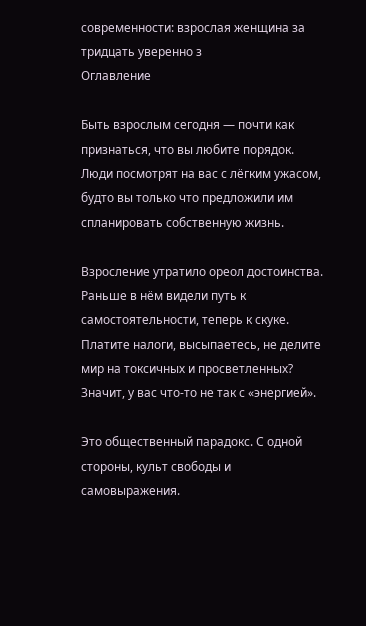современности: взрослая женщина за тридцать уверенно з
Оглавление

Быть взрослым сегодня — почти как признаться, что вы любите порядок. Люди посмотрят на вас с лёгким ужасом, будто вы только что предложили им спланировать собственную жизнь.

Взросление утратило ореол достоинства. Раньше в нём видели путь к самостоятельности, теперь к скуке. Платите налоги, высыпаетесь, не делите мир на токсичных и просветленных? Значит, у вас что-то не так с «энергией».

Это общественный парадокс. С одной стороны, культ свободы и самовыражения.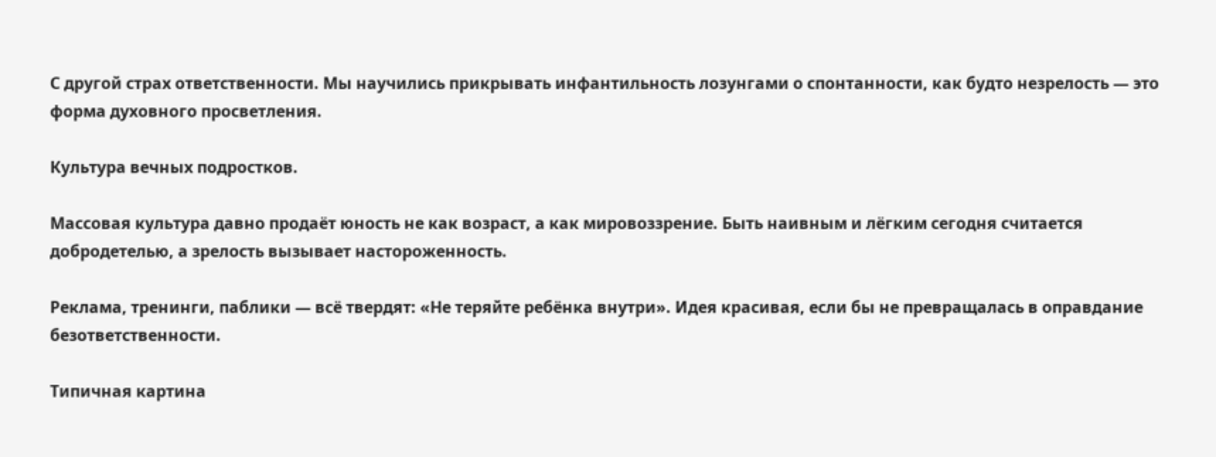С другой страх ответственности. Мы научились прикрывать инфантильность лозунгами о спонтанности, как будто незрелость — это форма духовного просветления.

Культура вечных подростков.

Массовая культура давно продаёт юность не как возраст, а как мировоззрение. Быть наивным и лёгким сегодня считается добродетелью, а зрелость вызывает настороженность.

Реклама, тренинги, паблики — всё твердят: «Не теряйте ребёнка внутри». Идея красивая, если бы не превращалась в оправдание безответственности.

Типичная картина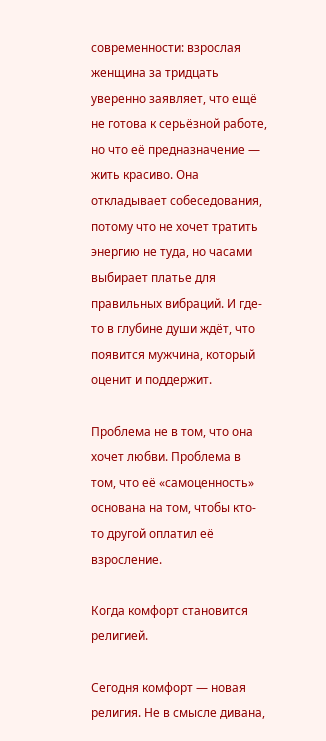современности: взрослая женщина за тридцать уверенно заявляет, что ещё не готова к серьёзной работе, но что её предназначение — жить красиво. Она откладывает собеседования, потому что не хочет тратить энергию не туда, но часами выбирает платье для правильных вибраций. И где-то в глубине души ждёт, что появится мужчина, который оценит и поддержит.

Проблема не в том, что она хочет любви. Проблема в том, что её «самоценность» основана на том, чтобы кто-то другой оплатил её взросление.

Когда комфорт становится религией.

Сегодня комфорт — новая религия. Не в смысле дивана,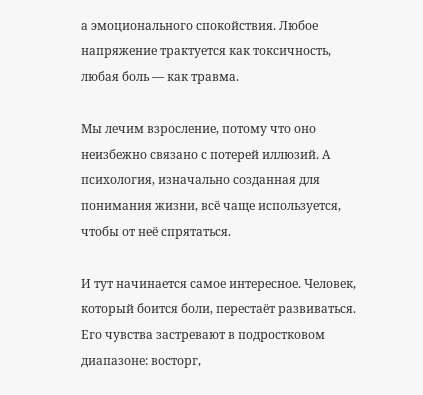а эмоционального спокойствия. Любое напряжение трактуется как токсичность, любая боль — как травма.

Мы лечим взросление, потому что оно неизбежно связано с потерей иллюзий. А психология, изначально созданная для понимания жизни, всё чаще используется, чтобы от неё спрятаться.

И тут начинается самое интересное. Человек, который боится боли, перестаёт развиваться. Его чувства застревают в подростковом диапазоне: восторг,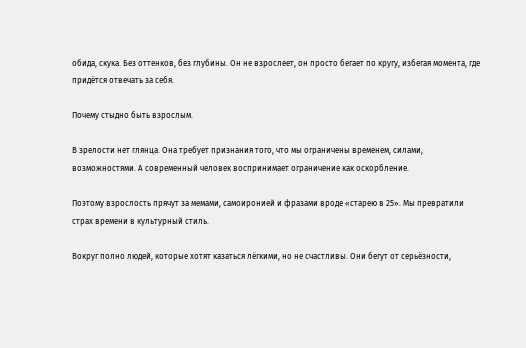обида, скука. Без оттенков, без глубины. Он не взрослеет, он просто бегает по кругу, избегая момента, где придётся отвечать за себя.

Почему стыдно быть взрослым.

В зрелости нет глянца. Она требует признания того, что мы ограничены временем, силами, возможностями. А современный человек воспринимает ограничение как оскорбление.

Поэтому взрослость прячут за мемами, самоиронией и фразами вроде «старею в 25». Мы превратили страх времени в культурный стиль.

Вокруг полно людей, которые хотят казаться лёгкими, но не счастливы. Они бегут от серьёзности,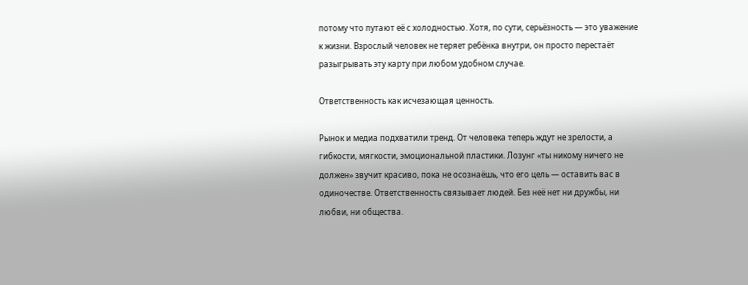потому что путают её с холодностью. Хотя, по сути, серьёзность — это уважение к жизни. Взрослый человек не теряет ребёнка внутри, он просто перестаёт разыгрывать эту карту при любом удобном случае.

Ответственность как исчезающая ценность.

Рынок и медиа подхватили тренд. От человека теперь ждут не зрелости, а гибкости, мягкости, эмоциональной пластики. Лозунг «ты никому ничего не должен» звучит красиво, пока не осознаёшь, что его цель — оставить вас в одиночестве. Ответственность связывает людей. Без неё нет ни дружбы, ни любви, ни общества.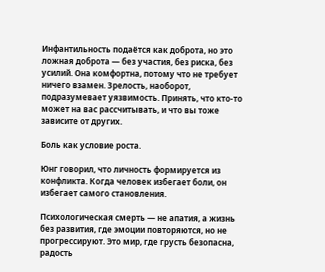Инфантильность подаётся как доброта, но это ложная доброта — без участия, без риска, без усилий. Она комфортна, потому что не требует ничего взамен. Зрелость, наоборот, подразумевает уязвимость. Принять, что кто-то может на вас рассчитывать, и что вы тоже зависите от других.

Боль как условие роста.

Юнг говорил, что личность формируется из конфликта. Когда человек избегает боли, он избегает самого становления.

Психологическая смерть — не апатия, а жизнь без развития, где эмоции повторяются, но не прогрессируют. Это мир, где грусть безопасна, радость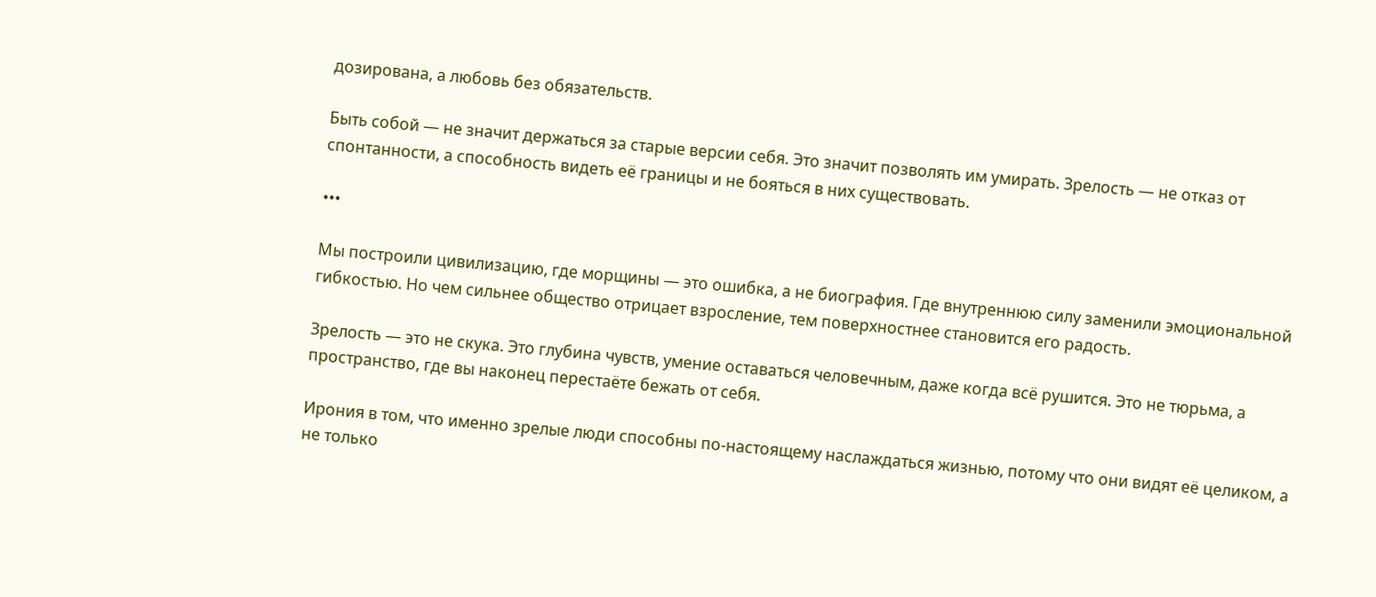дозирована, а любовь без обязательств.

Быть собой — не значит держаться за старые версии себя. Это значит позволять им умирать. Зрелость — не отказ от спонтанности, а способность видеть её границы и не бояться в них существовать.

•••

Мы построили цивилизацию, где морщины — это ошибка, а не биография. Где внутреннюю силу заменили эмоциональной гибкостью. Но чем сильнее общество отрицает взросление, тем поверхностнее становится его радость.

Зрелость — это не скука. Это глубина чувств, умение оставаться человечным, даже когда всё рушится. Это не тюрьма, а пространство, где вы наконец перестаёте бежать от себя.

Ирония в том, что именно зрелые люди способны по-настоящему наслаждаться жизнью, потому что они видят её целиком, а не только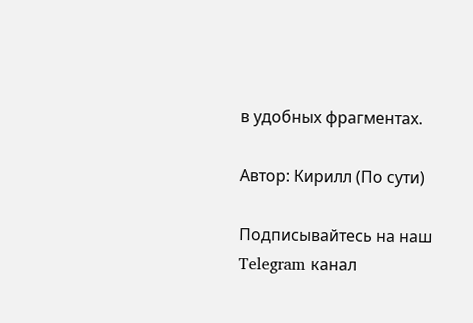в удобных фрагментах.

Автор: Кирилл (По сути)

Подписывайтесь на наш Telegram канал